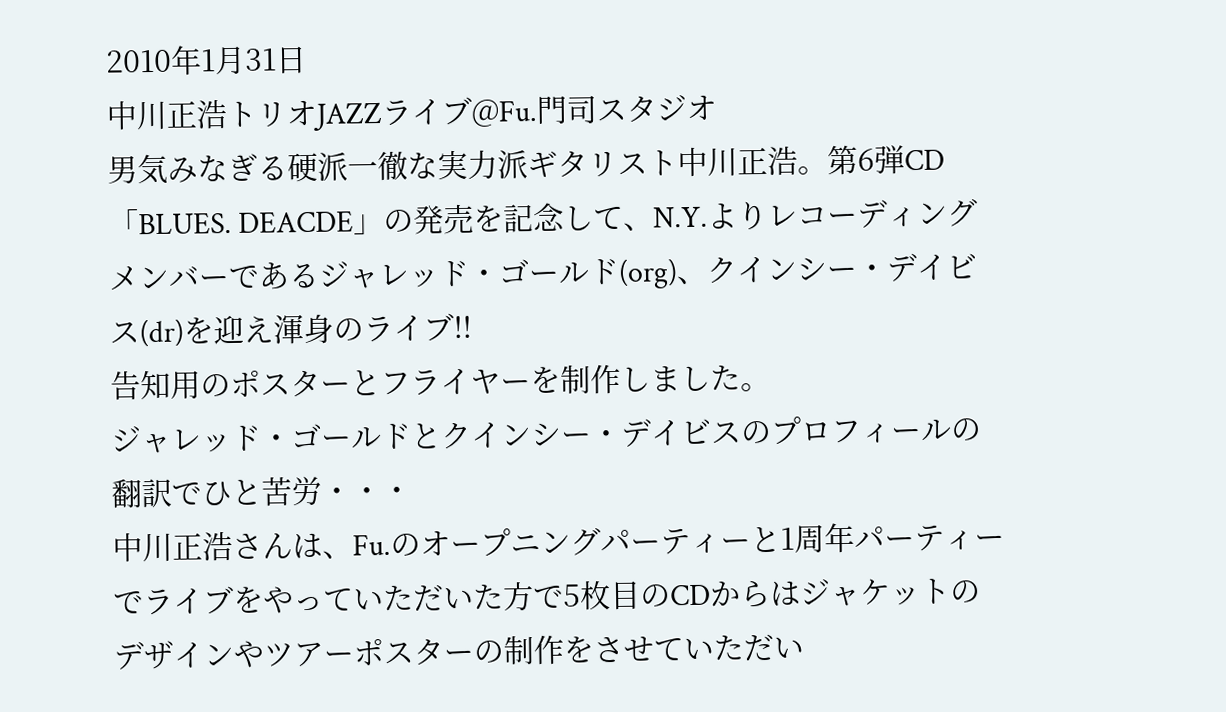2010年1月31日
中川正浩トリオJAZZライブ@Fu.門司スタジオ
男気みなぎる硬派一徹な実力派ギタリスト中川正浩。第6弾CD「BLUES. DEACDE」の発売を記念して、N.Y.よりレコーディングメンバーであるジャレッド・ゴールド(org)、クインシー・デイビス(dr)を迎え渾身のライブ!!
告知用のポスターとフライヤーを制作しました。
ジャレッド・ゴールドとクインシー・デイビスのプロフィールの翻訳でひと苦労・・・
中川正浩さんは、Fu.のオープニングパーティーと1周年パーティーでライブをやっていただいた方で5枚目のCDからはジャケットのデザインやツアーポスターの制作をさせていただい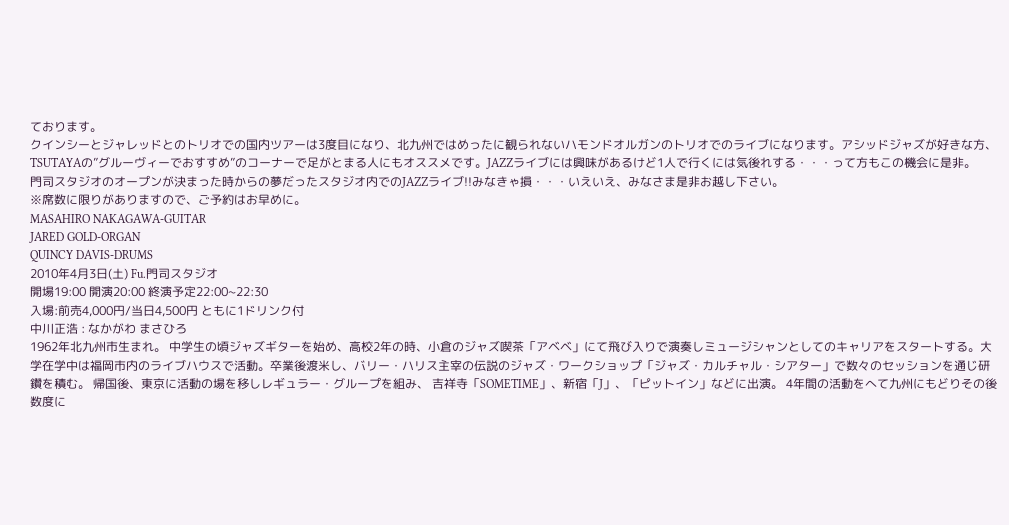ております。
クインシーとジャレッドとのトリオでの国内ツアーは3度目になり、北九州ではめったに観られないハモンドオルガンのトリオでのライブになります。アシッドジャズが好きな方、TSUTAYAの”グルーヴィーでおすすめ”のコーナーで足がとまる人にもオススメです。JAZZライブには興味があるけど1人で行くには気後れする・・・って方もこの機会に是非。
門司スタジオのオープンが決まった時からの夢だったスタジオ内でのJAZZライブ!!みなきゃ損・・・いえいえ、みなさま是非お越し下さい。
※席数に限りがありますので、ご予約はお早めに。
MASAHIRO NAKAGAWA-GUITAR
JARED GOLD-ORGAN
QUINCY DAVIS-DRUMS
2010年4月3日(土) Fu.門司スタジオ
開場19:00 開演20:00 終演予定22:00~22:30
入場:前売4,000円/当日4,500円 ともに1ドリンク付
中川正浩 : なかがわ まさひろ
1962年北九州市生まれ。 中学生の頃ジャズギターを始め、高校2年の時、小倉のジャズ喫茶「アベベ」にて飛び入りで演奏しミュージシャンとしてのキャリアをスタートする。大学在学中は福岡市内のライブハウスで活動。卒業後渡米し、バリー・ハリス主宰の伝説のジャズ・ワークショップ「ジャズ・カルチャル・シアター」で数々のセッションを通じ研鑽を積む。 帰国後、東京に活動の場を移しレギュラー・グループを組み、 吉祥寺「SOMETIME」、新宿「J」、「ピットイン」などに出演。 4年間の活動をへて九州にもどりその後数度に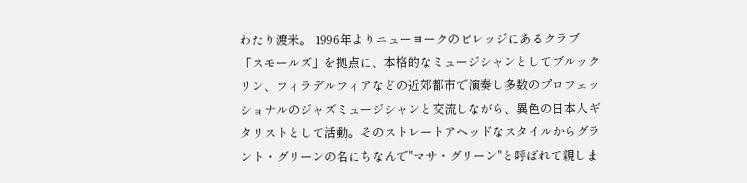わたり渡米。 1996年よりニューヨークのビレッジにあるクラブ「スモールズ」を拠点に、本格的なミュージシャンとしてブルックリン、フィラデルフィアなどの近郊都市で演奏し多数のプロフェッショナルのジャズミュージシャンと交流しながら、異色の日本人ギタリストとして活動。そのストレートアヘッドなスタイルからグラント・グリーンの名にちなんで"マサ・グリーン"と呼ばれて親しま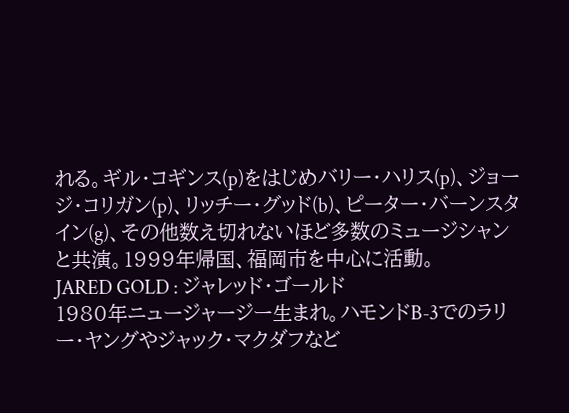れる。ギル・コギンス(p)をはじめバリー・ハリス(p)、ジョージ・コリガン(p)、リッチー・グッド(b)、ピーター・バーンスタイン(g)、その他数え切れないほど多数のミュージシャンと共演。1999年帰国、福岡市を中心に活動。
JARED GOLD : ジャレッド・ゴールド
1980年ニュージャージー生まれ。ハモンドB-3でのラリー・ヤングやジャック・マクダフなど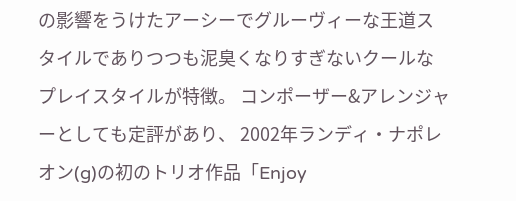の影響をうけたアーシーでグルーヴィーな王道スタイルでありつつも泥臭くなりすぎないクールなプレイスタイルが特徴。 コンポーザー&アレンジャーとしても定評があり、 2002年ランディ・ナポレオン(g)の初のトリオ作品「Enjoy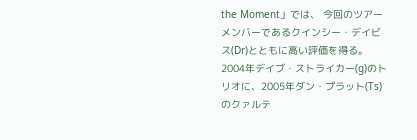the Moment」では、 今回のツアーメンバーであるクインシー・デイビス(Dr)とともに高い評価を得る。 2004年デイブ・ストライカー(g)のトリオに、2005年ダン・プラット(Ts)のクァルテ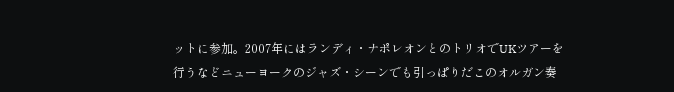ットに参加。2007年にはランディ・ナポレオンとのトリオでUKツアーを行うなどニューヨークのジャズ・シーンでも引っぱりだこのオルガン奏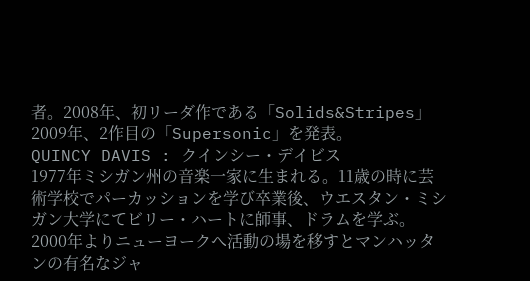者。2008年、初リーダ作である「Solids&Stripes」2009年、2作目の「Supersonic」を発表。
QUINCY DAVIS : クインシー・デイビス
1977年ミシガン州の音楽一家に生まれる。11歳の時に芸術学校でパーカッションを学び卒業後、ウエスタン・ミシガン大学にてビリー・ハートに師事、ドラムを学ぶ。2000年よりニューヨークへ活動の場を移すとマンハッタンの有名なジャ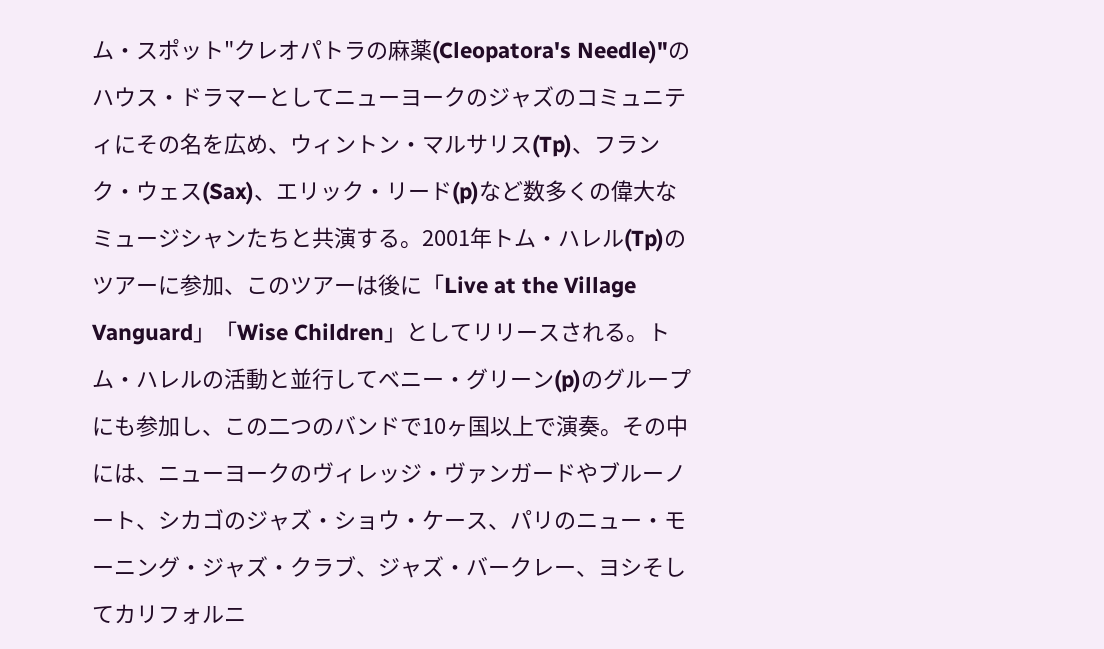ム・スポット"クレオパトラの麻薬(Cleopatora's Needle)"のハウス・ドラマーとしてニューヨークのジャズのコミュニティにその名を広め、ウィントン・マルサリス(Tp)、フランク・ウェス(Sax)、エリック・リード(p)など数多くの偉大なミュージシャンたちと共演する。2001年トム・ハレル(Tp)のツアーに参加、このツアーは後に「Live at the Village Vanguard」「Wise Children」としてリリースされる。トム・ハレルの活動と並行してベニー・グリーン(p)のグループにも参加し、この二つのバンドで10ヶ国以上で演奏。その中には、ニューヨークのヴィレッジ・ヴァンガードやブルーノート、シカゴのジャズ・ショウ・ケース、パリのニュー・モーニング・ジャズ・クラブ、ジャズ・バークレー、ヨシそしてカリフォルニ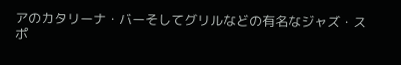アのカタリーナ・バーそしてグリルなどの有名なジャズ・スポ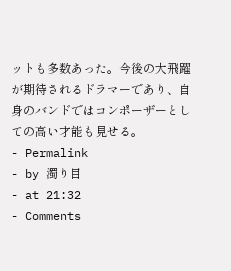ットも多数あった。今後の大飛躍が期待されるドラマーであり、自身のバンドではコンポーザーとしての高い才能も見せる。
- Permalink
- by 濁り目
- at 21:32
- Comments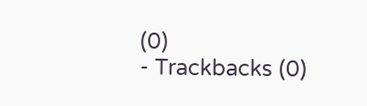(0)
- Trackbacks (0)